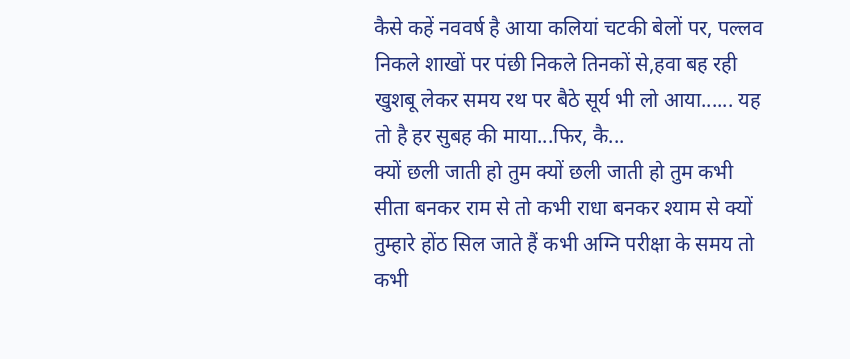कैसे कहें नववर्ष है आया कलियां चटकी बेलों पर, पल्लव निकले शाखों पर पंछी निकले तिनकों से,हवा बह रही खुशबू लेकर समय रथ पर बैठे सूर्य भी लो आया...... यह तो है हर सुबह की माया...फिर, कै...
क्यों छली जाती हो तुम क्यों छली जाती हो तुम कभी सीता बनकर राम से तो कभी राधा बनकर श्याम से क्यों तुम्हारे होंठ सिल जाते हैं कभी अग्नि परीक्षा के समय तो कभी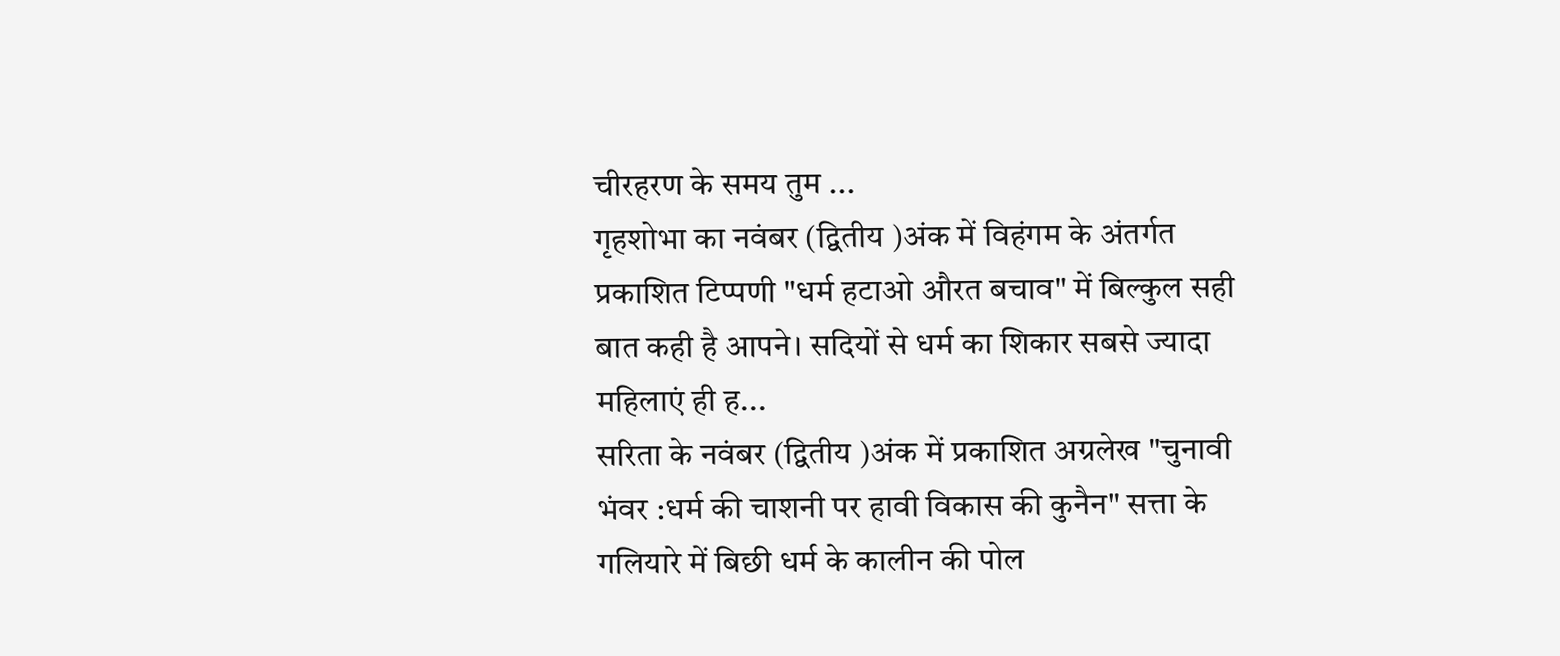चीरहरण के समय तुम ...
गृहशोभा का नवंबर (द्वितीय )अंक में विहंगम के अंतर्गत प्रकाशित टिप्पणी "धर्म हटाओ औरत बचाव" में बिल्कुल सही बात कही है आपने। सदियों से धर्म का शिकार सबसे ज्यादा महिलाएं ही ह...
सरिता के नवंबर (द्वितीय )अंक में प्रकाशित अग्रलेख "चुनावी भंवर :धर्म की चाशनी पर हावी विकास की कुनैन" सत्ता के गलियारे में बिछी धर्म के कालीन की पोल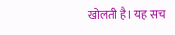खोलती है। यह सच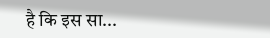है कि इस सा...